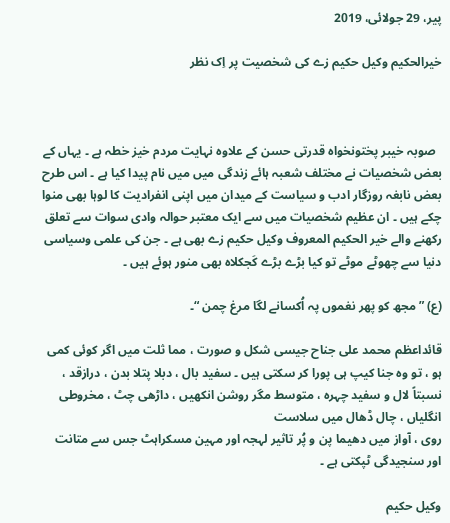پیر، 29 جولائی، 2019

خیرالحکیم وکیل حکیم زے کی شخصیت پر اِک نظر



  صوبہ خیبر پختونخواہ قدرتی حسن کے علاوہ نہایت مردم خیز خطہ ہے ۔ یہاں کے بعض شخصیات نے مختلف شعبہ ہائے زندگی میں میں نام پیدا کیا ہے ۔ اس طرح بعض نابغہ روزگار ادب و سیاست کے میدان میں اپنی انفرادیت کا لوہا بھی منوا چکے ہیں ۔ ان عظیم شخصیات میں سے ایک معتبر حوالہ وادی سوات سے تعلق رکھنے والے خیر الحکیم المعروف وکیل حکیم زے بھی ہے ۔ جن کی علمی وسیاسی دنیا سے چھوٹے موٹے تو کیا بڑے بڑے کَجکلاہ بھی منور ہوئے ہیں ۔

(ع) ”مجھ کو پھر نغموں پہ اُکسانے لگا مرغ چمن “۔

قائداعظم محمد علی جناح جیسی شکل و صورت ، مما ثلت میں اگر کوئی کمی ہو ، تو وہ جنا کیپ ہی پورا کر سکتی ہیں ۔ سفید بال ، دبلا پتلا بدن ، درازقد ، نسبتاً لال و سفید چہرہ ، متوسط مگر روشن انکھیں ، داڑھی چٹ ، مخروطی انگلیاں ، چال ڈھال میں سلاست
روی ، آواز میں دھیما پن و پُر تاثیر لہجہ اور مہین مسکراہٹ جس سے متانت اور سنجیدگی ٹپکتی ہے ۔

وکیل حکیم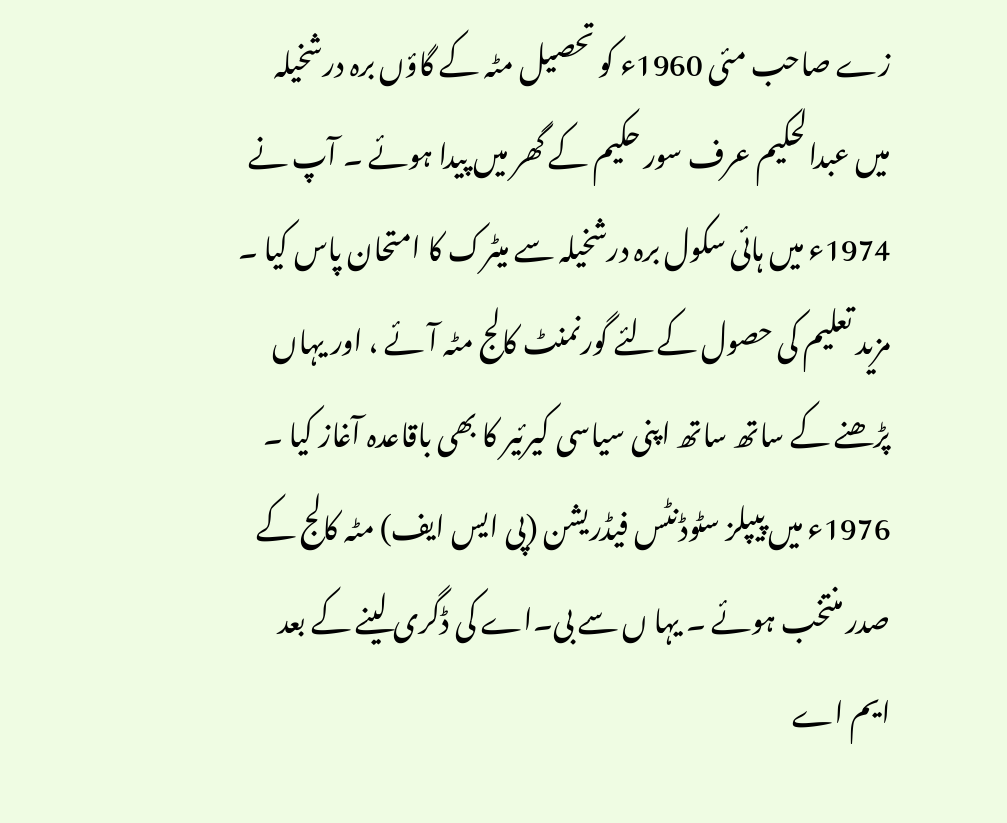زے صاحب مئی 1960ء کو تحصیل مٹہ کے گاؤں برہ درشخیلہ میں عبدالحکیم عرف سور حکیم کے گھر میں پیدا ہوئے ۔ آپ نے 1974ء میں ہائی سکول برہ درشخیلہ سے میٹرک کا امتحان پاس کیا ۔ مزید تعلیم کی حصول کےلئے گورنمنٹ کالج مٹہ آئے ، اور یہاں پڑھنے کے ساتھ ساتھ اپنی سیاسی کیرئیر کا بھی باقاعدہ آغاز کیا ۔ 1976ء میں پیپلز سٹوڈنٹس فیڈریشن (پی ایس ایف) مٹہ کالج کے صدر منتخب ہوئے ۔ یہا ں سے بی۔اے کی ڈگری لینے کے بعد ایم اے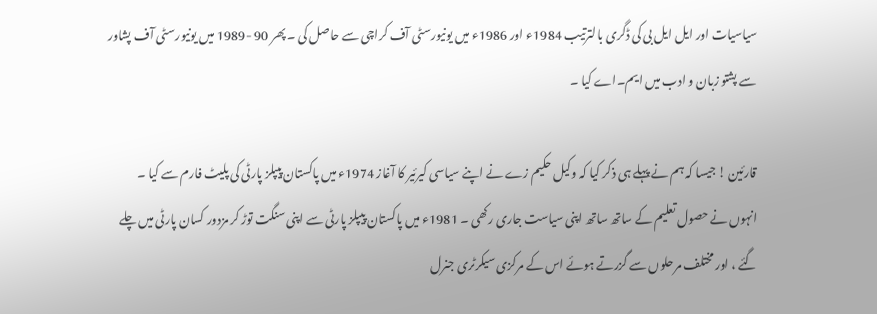سیاسیات اور ایل ایل بی کی ڈگری بالترتیب 1984ء اور 1986ء میں یونیورسٹی آف کراچی سے حاصل کی ۔ پھر 90 -1989 میں یونیورسٹی آف پشاور سے پشتو زبان و ادب میں ایم۔اے کیا ۔

قارئین ! جیسا کہ ہم نے پہلے ہی ذکر کیا کہ وکیل حکیم زے نے اپنے سیاسی کیرئیر کا آغاز 1974ء میں پاکستان پیپلز پارٹی کی پلیٹ فارم سے کیا ۔ انہوں نے حصول تعلیم کے ساتھ ساتھ اپنی سیاست جاری رکھی ۔ 1981ء میں پاکستان پیپلز پارٹی سے اپنی سنگت توڑ کر مزدور کسان پارٹی میں چلے گئے ، اور مختلف مرحلوں سے گزرتے ہوئے اس کے مرکزی سیکرٹری جنرل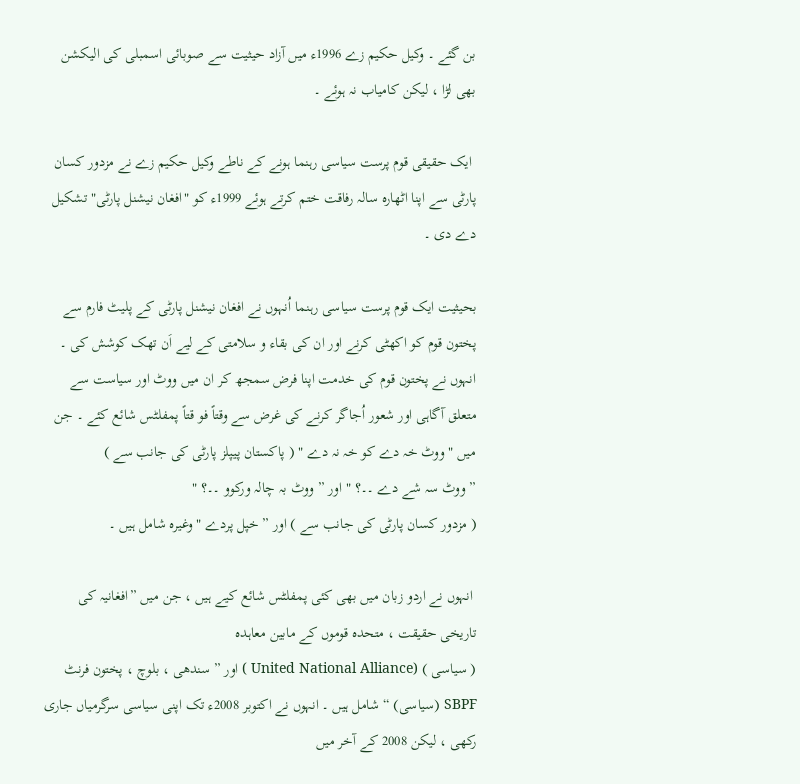بن گئے ۔ وکیل حکیم زے 1996ء میں آزاد حیثیت سے صوبائی اسمبلی کی الیکشن بھی لڑا ، لیکن کامیاب نہ ہوئے ۔

 ایک حقیقی قوم پرست سیاسی رہنما ہونے کے ناطے وکیل حکیم زے نے مزدور کسان پارٹی سے اپنا اٹھارہ سالہ رفاقت ختم کرتے ہوئے 1999ء کو "افغان نیشنل پارٹی" تشکیل دے دی ۔

بحیثیت ایک قوم پرست سیاسی رہنما اُنہوں نے افغان نیشنل پارٹی کے پلیٹ فارم سے پختون قوم کو اکھٹی کرنے اور ان کی بقاء و سلامتی کے لیے اَن تھک کوشش کی ۔ انہوں نے پختون قوم کی خدمت اپنا فرض سمجھ کر ان میں ووٹ اور سیاست سے متعلق آگاہی اور شعور اُجاگر کرنے کی غرض سے وقتاً فو قتاً پمفلٹس شائع کئے ۔ جن میں " ووٹ خہ دے کو خہ نہ دے " ( پاکستان پیپلز پارٹی کی جانب سے )
” ووٹ سہ شے دے ۔۔؟ " اور ” ووٹ بہ چالہ ورکوو ۔۔؟ "
( مزدور کسان پارٹی کی جانب سے ) اور ” خپل پردے " وغیرہ شامل ہیں ۔

 انہوں نے اردو زبان میں بھی کئی پمفلٹس شائع کیے ہیں ، جن میں ”افغانیہ کی تاریخی حقیقت ، متحدہ قوموں کے مابین معاہدہ
( سیاسی ) (United National Alliance ) اور ” سندھی ، بلوچ ، پختون فرنٹ SBPF (سیاسی) “ شامل ہیں ۔ انہوں نے اکتوبر 2008ء تک اپنی سیاسی سرگرمیاں جاری رکھی ، لیکن 2008 کے آخر میں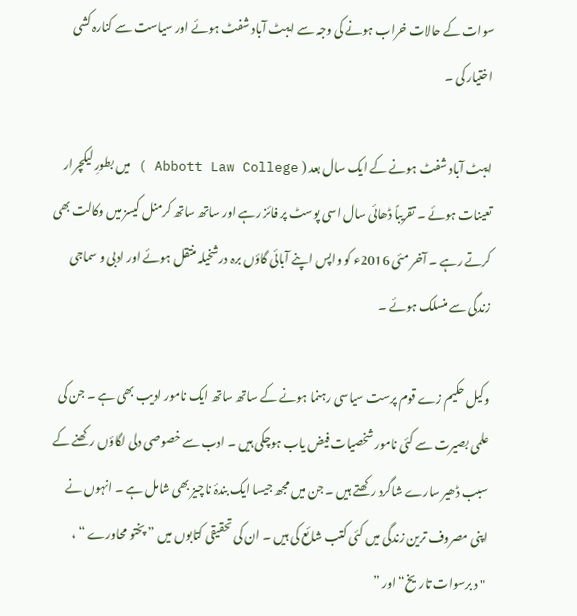سوات کے حالات خراب ہونے کی وجہ سے ایبٹ آباد شفٹ ہوئے اور سیاست سے کنارہ کشی اختیار کی ۔

ایبٹ آباد شفٹ ہونے کے ایک سال بعد ( Abbott Law College ) میں بطورِ لیکچرار تعینات ہوئے ۔ تقریباً ڈھائی سال اسی پوسٹ پر فائز رہے اور ساتھ ساتھ کرمنل کیسز میں وکالت بھی کرتے رہے ۔ آخر مئی 2016ء کو واپس اپنے آبائی گاؤں برہ درشخیلہ منتقل ہوئے اور ادبی و سماجی زندگی سے منسلک ہوئے ۔

وکیل حکیم زے قوم پرست سیاسی رہنما ہونے کے ساتھ ساتھ ایک نامور ادیب بھی ہے ۔ جن کی علمی بصیرت سے کئی نامور شخصیات فیض یاب ہوچکی ہیں ۔ ادب سے خصوصی دلی لگاؤں رکھنے کے سبب ڈھیر سارے شاگرد رکھتے ہیں ۔ جن میں مجھ جیسا ایک بندۂ ناچیز بھی شامل ہے ۔ انہوں نے اپنی مصروف ترین زندگی میں کئی کتب شائع کی ہیں ۔ ان کی تحقیقی کتابوں میں ” پختو محاورے “ ،
 " د برسوات تاریخ“ اور ”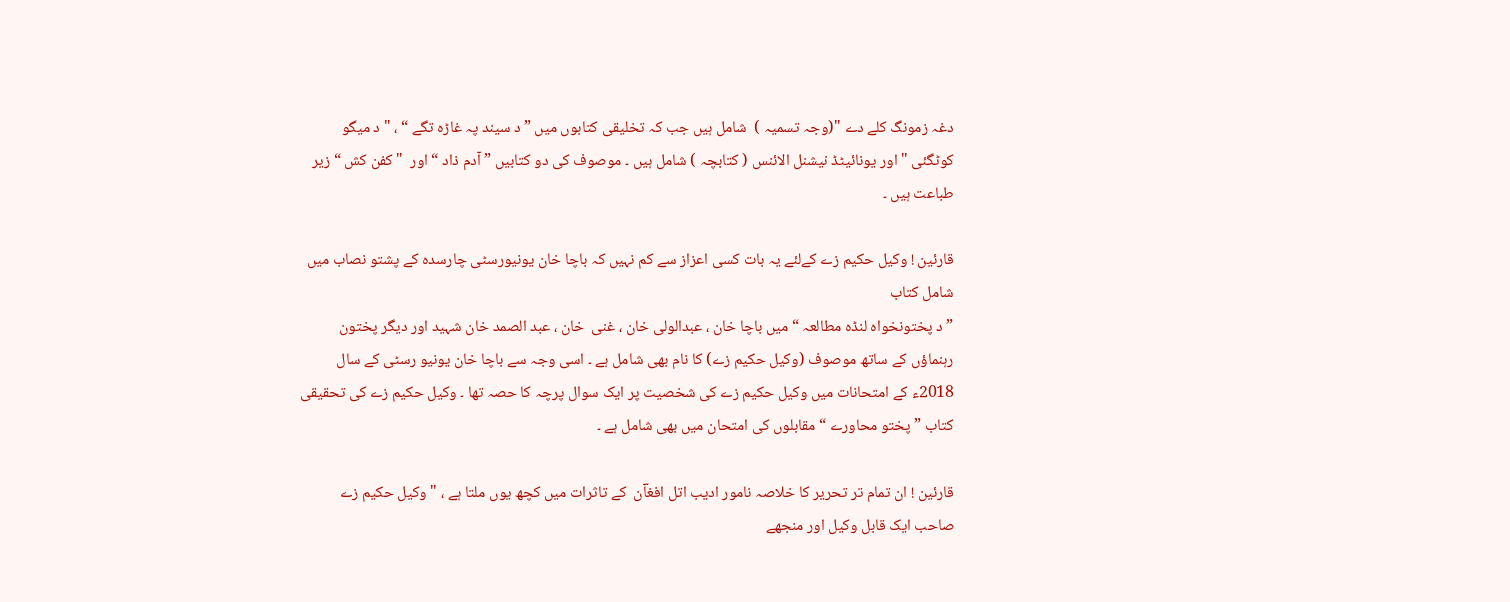دغہ زمونگ کلے دے "(وجہ تسمیہ )  شامل ہیں جب کہ تخلیقی کتابوں میں ” د سیند پہ غاڑہ تگے “ ، " د میگو کوٹگئی " اور یونائیٹڈ نیشنل الائنس ( کتابچہ ) شامل ہیں ۔ موصوف کی دو کتابیں ” آدم ذاد “ اور  " کفن کش “ زیر طباعت ہیں ۔

قارئین ! وکیل حکیم زے کےلئے یہ بات کسی اعزاز سے کم نہیں کہ باچا خان یونیورسٹی چارسدہ کے پشتو نصاب میں شامل کتاب
” د پختونخواہ لنڈہ مطالعہ “ میں باچا خان ، عبدالولی خان ، غنی  خان ، عبد الصمد خان شہید اور دیگر پختون رہنماؤں کے ساتھ موصوف (وکیل حکیم زے) کا نام بھی شامل ہے ۔ اسی وجہ سے باچا خان یونیو رسٹی کے سال 2018ء کے امتحانات میں وکیل حکیم زے کی شخصیت پر ایک سوال پرچہ کا حصہ تھا ۔ وکیل حکیم زے کی تحقیقی کتاب ” پختو محاورے “ مقابلوں کی امتحان میں بھی شامل ہے ۔

قارئین ! ان تمام تر تحریر کا خلاصہ نامور ادیب اتل افغاؔن  کے تاثرات میں کچھ یوں ملتا ہے ، " وکیل حکیم زے صاحب ایک قابل وکیل اور منجھے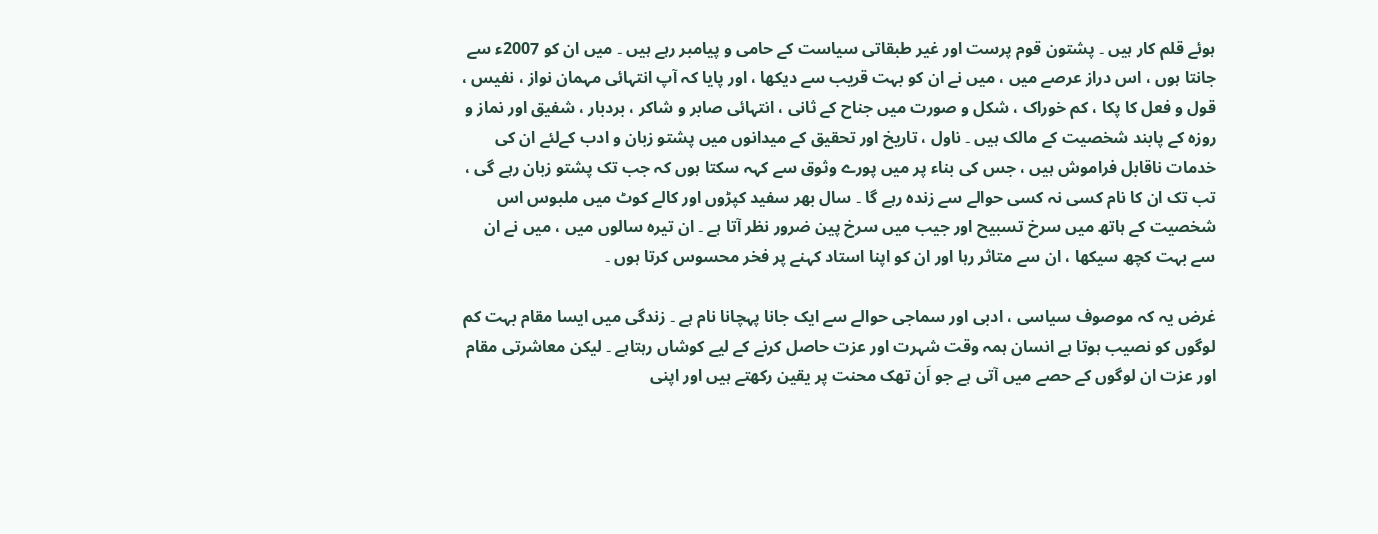ہوئے قلم کار ہیں ۔ پشتون قوم پرست اور غیر طبقاتی سیاست کے حامی و پیامبر رہے ہیں ۔ میں ان کو 2007ء سے جانتا ہوں ، اس دراز عرصے میں ، میں نے ان کو بہت قریب سے دیکھا ، اور پایا کہ آپ انتہائی مہمان نواز ، نفیس ، قول و فعل کا پکا ، کم خوراک ، شکل و صورت میں جناح کے ثانی ، انتہائی صابر و شاکر ، بردبار ، شفیق اور نماز و روزہ کے پابند شخصیت کے مالک ہیں ۔ ناول ، تاریخ اور تحقیق کے میدانوں میں پشتو زبان و ادب کےلئے ان کی خدمات ناقابل فراموش ہیں ، جس کی بناء پر میں پورے وثوق سے کہہ سکتا ہوں کہ جب تک پشتو زبان رہے گی ، تب تک ان کا نام کسی نہ کسی حوالے سے زندہ رہے گا ۔ سال بھر سفید کپڑوں اور کالے کوٹ میں ملبوس اس شخصیت کے ہاتھ میں سرخ تسبیح اور جیب میں سرخ پین ضرور نظر آتا ہے ۔ ان تیرہ سالوں میں ، میں نے ان سے بہت کچھ سیکھا ، ان سے متاثر رہا اور ان کو اپنا استاد کہنے پر فخر محسوس کرتا ہوں ۔

غرض یہ کہ موصوف سیاسی ، ادبی اور سماجی حوالے سے ایک جانا پہچانا نام ہے ۔ زندگی میں ایسا مقام بہت کم لوگوں کو نصیب ہوتا ہے انسان ہمہ وقت شہرت اور عزت حاصل کرنے کے لیے کوشاں رہتاہے ۔ لیکن معاشرتی مقام اور عزت ان لوگوں کے حصے میں آتی ہے جو اَن تھک محنت پر یقین رکھتے ہیں اور اپنی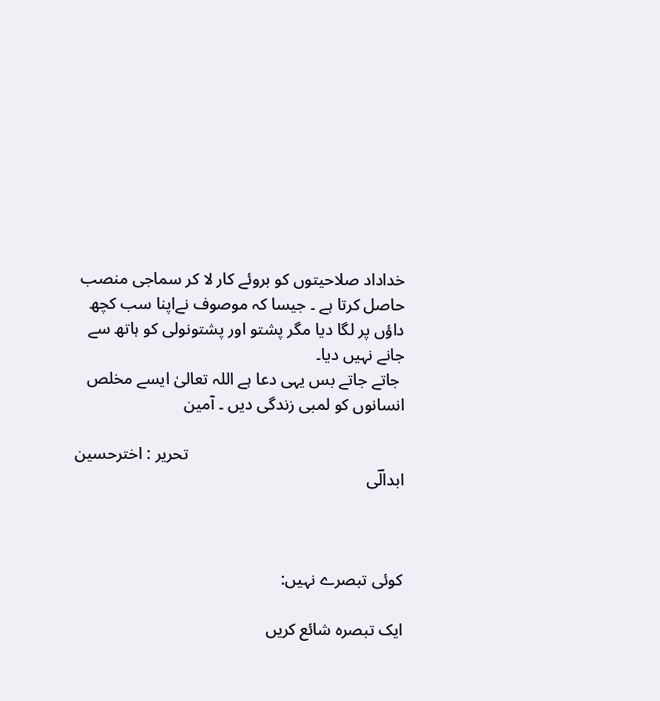خداداد صلاحیتوں کو بروئے کار لا کر سماجی منصب حاصل کرتا ہے ۔ جیسا کہ موصوف نےاپنا سب کچھ داؤں پر لگا دیا مگر پشتو اور پشتونولی کو ہاتھ سے جانے نہیں دیا۔
 جاتے جاتے بس یہی دعا ہے اللہ تعالیٰ ایسے مخلص انسانوں کو لمبی زندگی دیں ۔ آمین

                                                    تحریر : اخترحسین ابدالؔی



کوئی تبصرے نہیں:

ایک تبصرہ شائع کریں